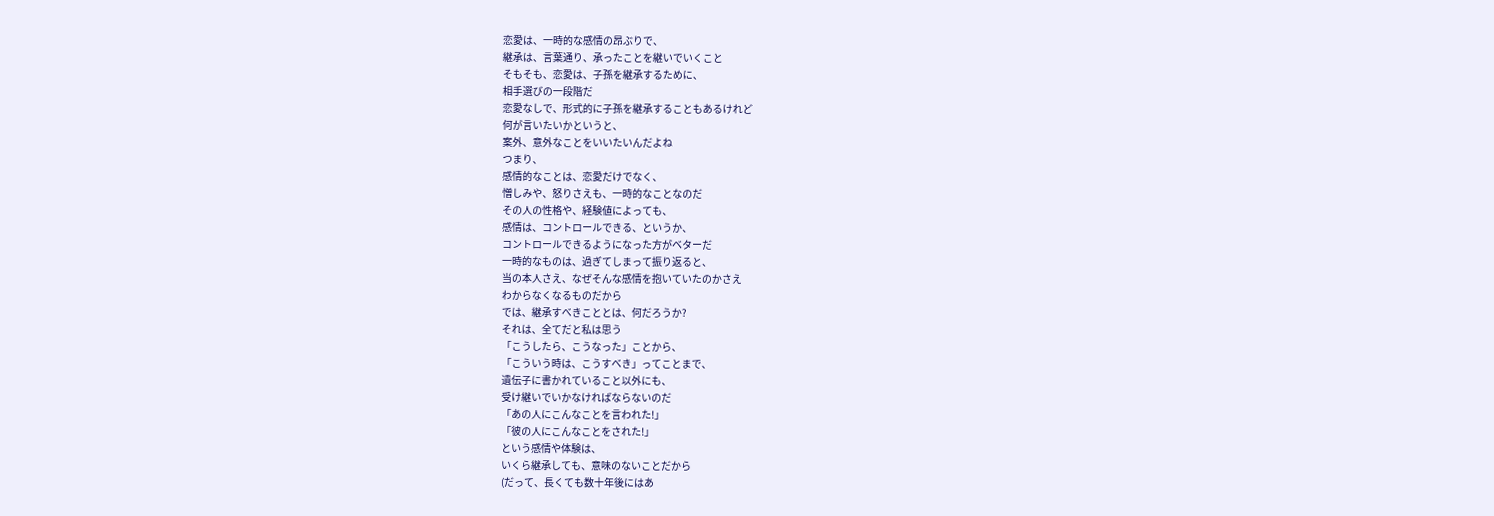恋愛は、一時的な感情の昂ぶりで、
継承は、言葉通り、承ったことを継いでいくこと
そもそも、恋愛は、子孫を継承するために、
相手選びの一段階だ
恋愛なしで、形式的に子孫を継承することもあるけれど
何が言いたいかというと、
案外、意外なことをいいたいんだよね
つまり、
感情的なことは、恋愛だけでなく、
憎しみや、怒りさえも、一時的なことなのだ
その人の性格や、経験値によっても、
感情は、コントロールできる、というか、
コントロールできるようになった方がベターだ
一時的なものは、過ぎてしまって振り返ると、
当の本人さえ、なぜそんな感情を抱いていたのかさえ
わからなくなるものだから
では、継承すべきこととは、何だろうか?
それは、全てだと私は思う
「こうしたら、こうなった」ことから、
「こういう時は、こうすべき」ってことまで、
遺伝子に書かれていること以外にも、
受け継いでいかなければならないのだ
「あの人にこんなことを言われた!」
「彼の人にこんなことをされた!」
という感情や体験は、
いくら継承しても、意味のないことだから
(だって、長くても数十年後にはあ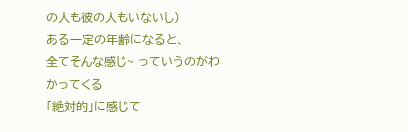の人も彼の人もいないし)
ある一定の年齢になると、
全てそんな感じ~ っていうのがわかってくる
「絶対的」に感じて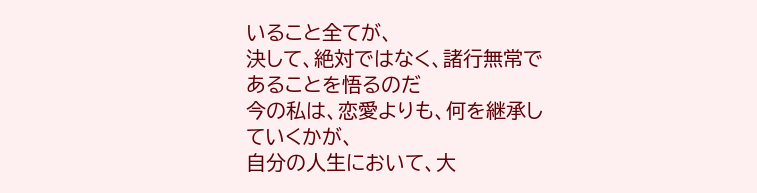いること全てが、
決して、絶対ではなく、諸行無常であることを悟るのだ
今の私は、恋愛よりも、何を継承していくかが、
自分の人生において、大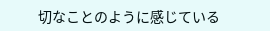切なことのように感じている